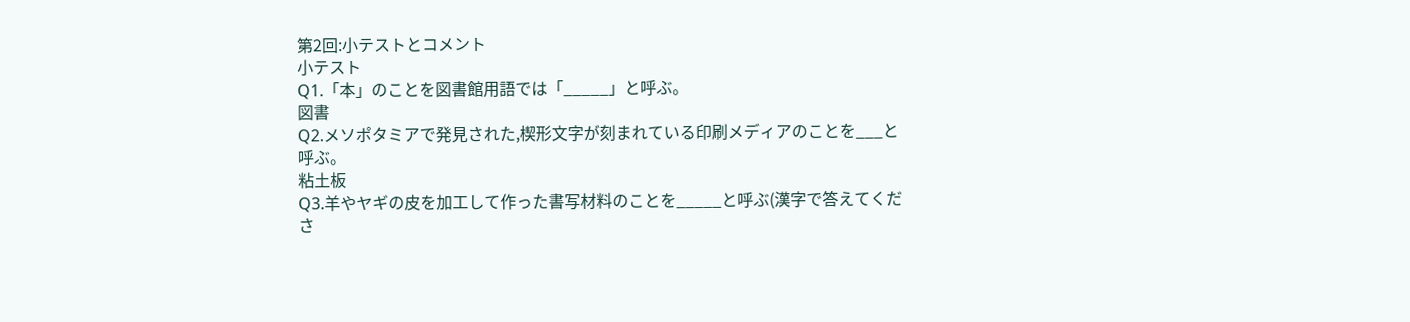第2回:小テストとコメント
小テスト
Q1.「本」のことを図書館用語では「_____」と呼ぶ。
図書
Q2.メソポタミアで発見された,楔形文字が刻まれている印刷メディアのことを___と呼ぶ。
粘土板
Q3.羊やヤギの皮を加工して作った書写材料のことを_____と呼ぶ(漢字で答えてくださ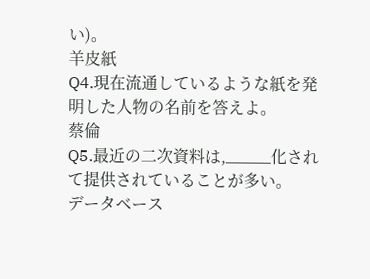い)。
羊皮紙
Q4.現在流通しているような紙を発明した人物の名前を答えよ。
蔡倫
Q5.最近の二次資料は,_____化されて提供されていることが多い。
データベース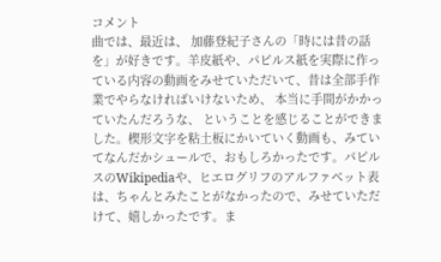コメント
曲では、最近は、 加藤登紀子さんの「時には昔の話を」が好きです。羊皮紙や、パピルス紙を実際に作っている内容の動画をみせていただいて、昔は全部手作業でやらなければいけないため、 本当に手間がかかっていたんだろうな、 ということを感じることができました。楔形文字を粘土板にかいていく動画も、みていてなんだかシュールで、おもしろかったです。パピルスのWikipediaや、ヒエログリフのアルファベット表は、ちゃんとみたことがなかったので、みせていただけて、嬉しかったです。ま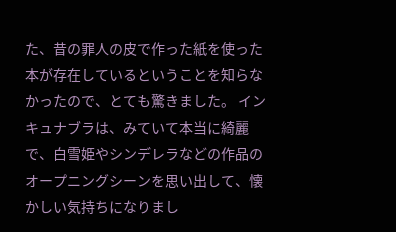た、昔の罪人の皮で作った紙を使った本が存在しているということを知らなかったので、とても驚きました。 インキュナブラは、みていて本当に綺麗で、白雪姫やシンデレラなどの作品のオープニングシーンを思い出して、懐かしい気持ちになりまし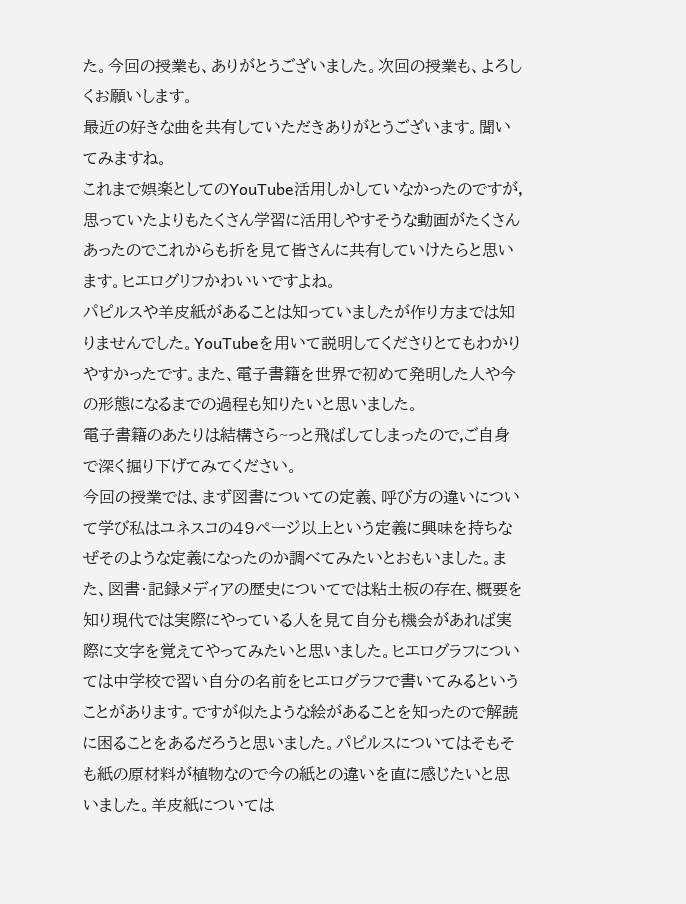た。今回の授業も、ありがとうございました。次回の授業も、よろしくお願いします。
最近の好きな曲を共有していただきありがとうございます。聞いてみますね。
これまで娯楽としてのYouTube活用しかしていなかったのですが,思っていたよりもたくさん学習に活用しやすそうな動画がたくさんあったのでこれからも折を見て皆さんに共有していけたらと思います。ヒエログリフかわいいですよね。
パピルスや羊皮紙があることは知っていましたが作り方までは知りませんでした。YouTubeを用いて説明してくださりとてもわかりやすかったです。また、電子書籍を世界で初めて発明した人や今の形態になるまでの過程も知りたいと思いました。
電子書籍のあたりは結構さら~っと飛ばしてしまったので,ご自身で深く掘り下げてみてください。
今回の授業では、まず図書についての定義、呼び方の違いについて学び私はユネスコの49ページ以上という定義に興味を持ちなぜそのような定義になったのか調べてみたいとおもいました。また、図書・記録メディアの歴史についてでは粘土板の存在、概要を知り現代では実際にやっている人を見て自分も機会があれば実際に文字を覚えてやってみたいと思いました。ヒエログラフについては中学校で習い自分の名前をヒエログラフで書いてみるということがあります。ですが似たような絵があることを知ったので解読に困ることをあるだろうと思いました。パピルスについてはそもそも紙の原材料が植物なので今の紙との違いを直に感じたいと思いました。羊皮紙については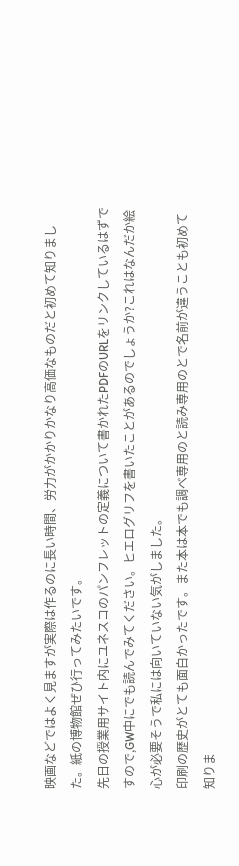映画などではよく見ますが実際は作るのに長い時間、労力がかかりかなり高価なものだと初めて知りました。紙の博物館ぜひ行ってみたいです。
先日の授業用サイト内にユネスコのパンフレットの定義について書かれたPDFのURLをリンクしているはずですので,GW中にでも読んでみてください。ヒエログリフを書いたことがあるのでしょうか?これはなんだか絵心が必要そうで私には向いていない気がしました。
印刷の歴史がとても面白かったです。また本は本でも調べ専用のと読み専用のとで名前が違うことも初めて知りま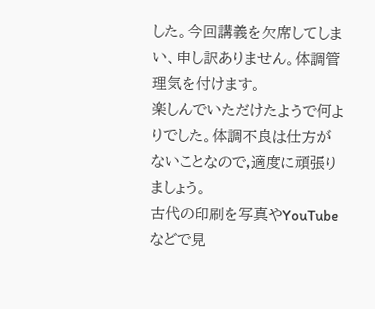した。今回講義を欠席してしまい、申し訳ありません。体調管理気を付けます。
楽しんでいただけたようで何よりでした。体調不良は仕方がないことなので,適度に頑張りましょう。
古代の印刷を写真やYouTubeなどで見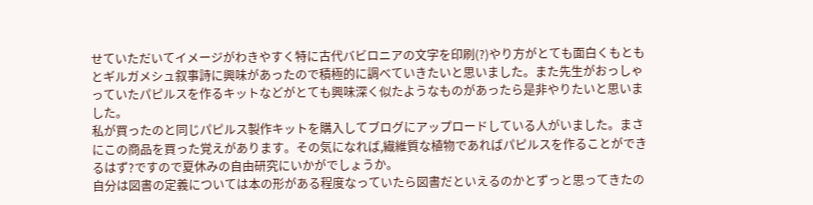せていただいてイメージがわきやすく特に古代バビロニアの文字を印刷(?)やり方がとても面白くもともとギルガメシュ叙事詩に興味があったので積極的に調べていきたいと思いました。また先生がおっしゃっていたパピルスを作るキットなどがとても興味深く似たようなものがあったら是非やりたいと思いました。
私が買ったのと同じパピルス製作キットを購入してブログにアップロードしている人がいました。まさにこの商品を買った覚えがあります。その気になれば,繊維質な植物であればパピルスを作ることができるはず?ですので夏休みの自由研究にいかがでしょうか。
自分は図書の定義については本の形がある程度なっていたら図書だといえるのかとずっと思ってきたの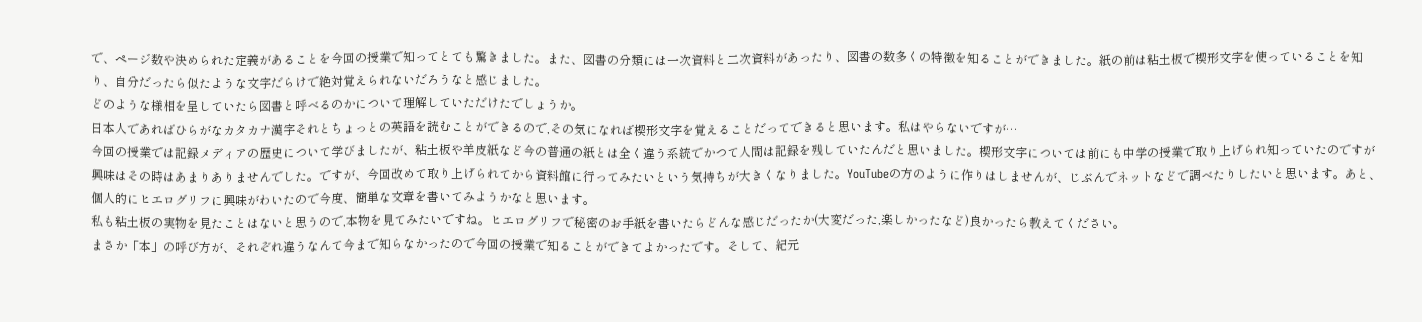で、ページ数や決められた定義があることを今回の授業で知ってとても驚きました。また、図書の分類には一次資料と二次資料があったり、図書の数多くの特徴を知ることができました。紙の前は粘土板で楔形文字を使っていることを知り、自分だったら似たような文字だらけで絶対覚えられないだろうなと感じました。
どのような様相を呈していたら図書と呼べるのかについて理解していただけたでしょうか。
日本人であればひらがなカタカナ漢字それとちょっとの英語を読むことができるので,その気になれば楔形文字を覚えることだってできると思います。私はやらないですが…
今回の授業では記録メディアの歴史について学びましたが、粘土板や羊皮紙など今の普通の紙とは全く違う系統でかつて人間は記録を残していたんだと思いました。楔形文字については前にも中学の授業で取り上げられ知っていたのですが興味はその時はあまりありませんでした。ですが、今回改めて取り上げられてから資料館に行ってみたいという気持ちが大きくなりました。YouTubeの方のように作りはしませんが、じぶんでネットなどで調べたりしたいと思います。あと、個人的にヒエログリフに興味がわいたので今度、簡単な文章を書いてみようかなと思います。
私も粘土板の実物を見たことはないと思うので,本物を見てみたいですね。ヒエログリフで秘密のお手紙を書いたらどんな感じだったか(大変だった,楽しかったなど)良かったら教えてください。
まさか「本」の呼び方が、それぞれ違うなんて今まで知らなかったので今回の授業で知ることができてよかったです。そして、紀元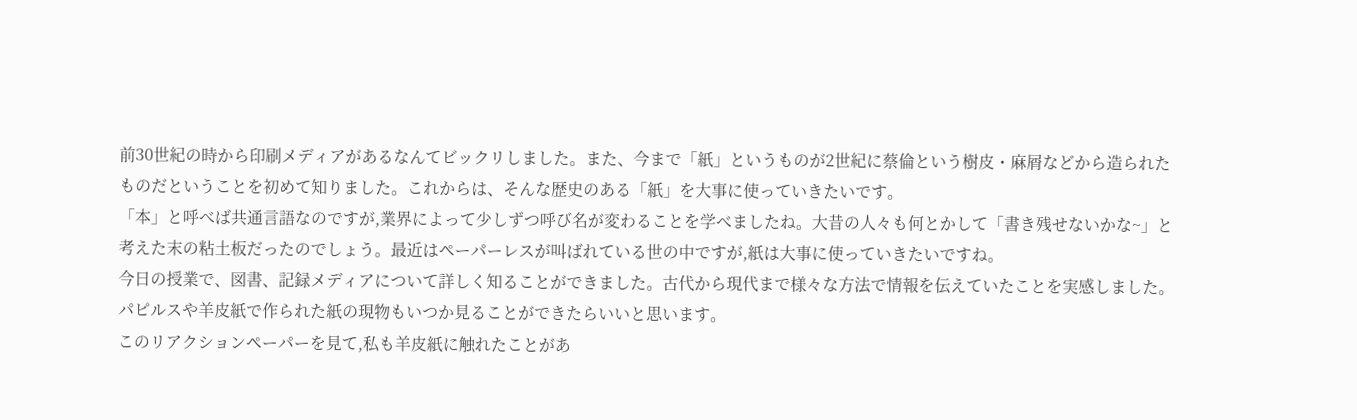前30世紀の時から印刷メディアがあるなんてビックリしました。また、今まで「紙」というものが2世紀に蔡倫という樹皮・麻屑などから造られたものだということを初めて知りました。これからは、そんな歴史のある「紙」を大事に使っていきたいです。
「本」と呼べば共通言語なのですが,業界によって少しずつ呼び名が変わることを学べましたね。大昔の人々も何とかして「書き残せないかな~」と考えた末の粘土板だったのでしょう。最近はペーパーレスが叫ばれている世の中ですが,紙は大事に使っていきたいですね。
今日の授業で、図書、記録メディアについて詳しく知ることができました。古代から現代まで様々な方法で情報を伝えていたことを実感しました。パピルスや羊皮紙で作られた紙の現物もいつか見ることができたらいいと思います。
このリアクションペーパーを見て,私も羊皮紙に触れたことがあ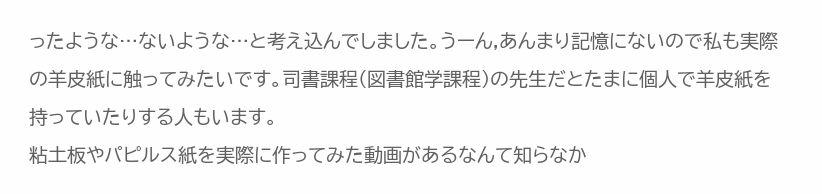ったような…ないような…と考え込んでしました。うーん,あんまり記憶にないので私も実際の羊皮紙に触ってみたいです。司書課程(図書館学課程)の先生だとたまに個人で羊皮紙を持っていたりする人もいます。
粘土板やパピルス紙を実際に作ってみた動画があるなんて知らなか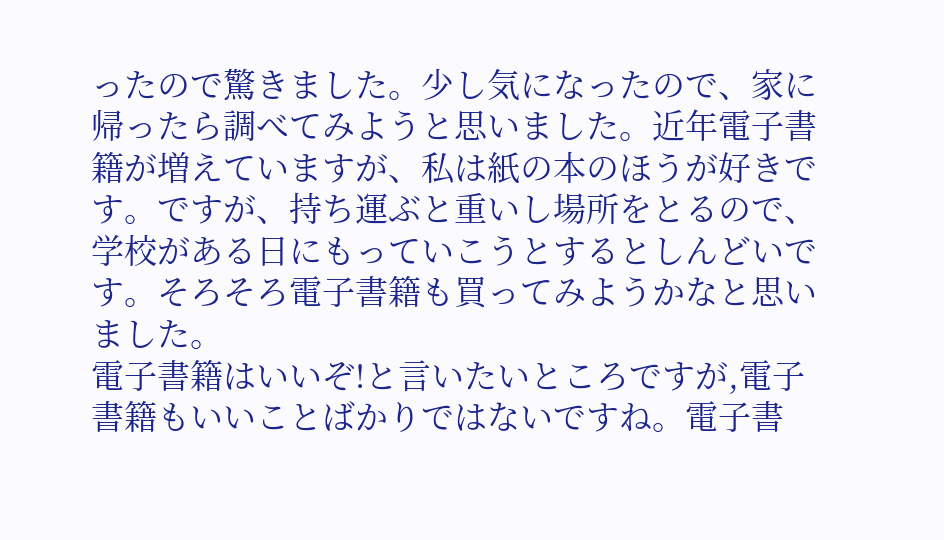ったので驚きました。少し気になったので、家に帰ったら調べてみようと思いました。近年電子書籍が増えていますが、私は紙の本のほうが好きです。ですが、持ち運ぶと重いし場所をとるので、学校がある日にもっていこうとするとしんどいです。そろそろ電子書籍も買ってみようかなと思いました。
電子書籍はいいぞ!と言いたいところですが,電子書籍もいいことばかりではないですね。電子書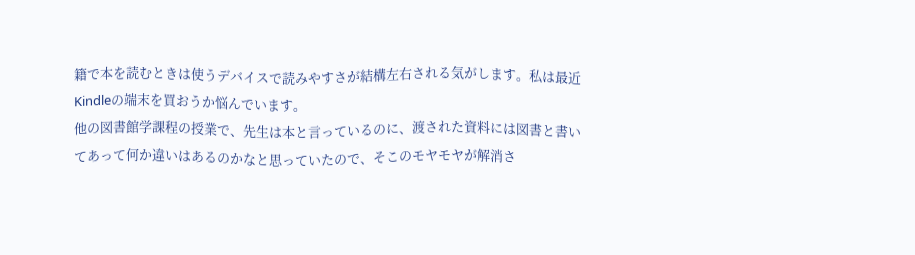籍で本を読むときは使うデバイスで読みやすさが結構左右される気がします。私は最近Kindleの端末を買おうか悩んでいます。
他の図書館学課程の授業で、先生は本と言っているのに、渡された資料には図書と書いてあって何か違いはあるのかなと思っていたので、そこのモヤモヤが解消さ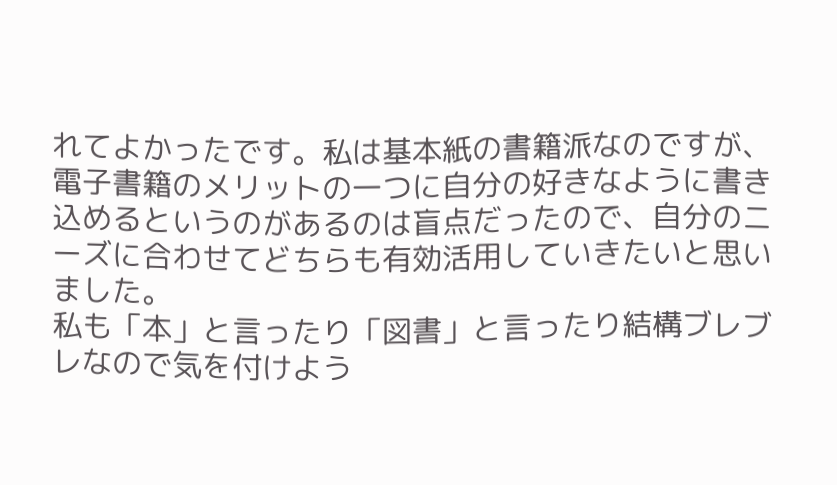れてよかったです。私は基本紙の書籍派なのですが、電子書籍のメリットの一つに自分の好きなように書き込めるというのがあるのは盲点だったので、自分のニーズに合わせてどちらも有効活用していきたいと思いました。
私も「本」と言ったり「図書」と言ったり結構ブレブレなので気を付けよう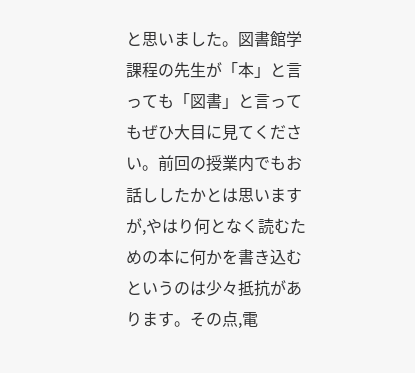と思いました。図書館学課程の先生が「本」と言っても「図書」と言ってもぜひ大目に見てください。前回の授業内でもお話ししたかとは思いますが,やはり何となく読むための本に何かを書き込むというのは少々抵抗があります。その点,電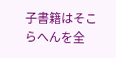子書籍はそこらへんを全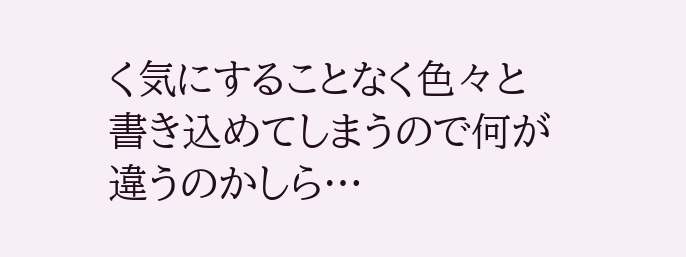く気にすることなく色々と書き込めてしまうので何が違うのかしら…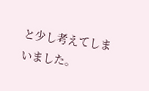と少し考えてしまいました。